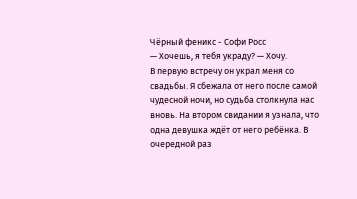Чёрный феникс - Софи Росс
— Хочешь, я тебя украду? — Хочу.
В первую встречу он украл меня со свадьбы. Я сбежала от него после самой чудесной ночи, но судьба столкнула нас вновь. На втором свидании я узнала, что одна девушка ждёт от него ребёнка. В очередной раз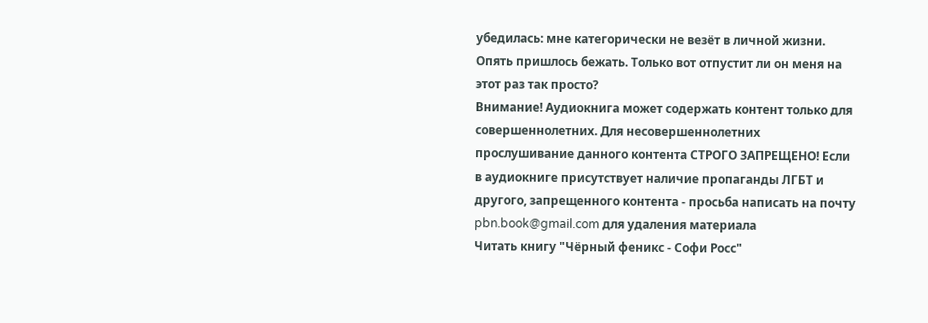убедилась: мне категорически не везёт в личной жизни. Опять пришлось бежать. Только вот отпустит ли он меня на этот раз так просто?
Внимание! Аудиокнига может содержать контент только для совершеннолетних. Для несовершеннолетних прослушивание данного контента СТРОГО ЗАПРЕЩЕНО! Если в аудиокниге присутствует наличие пропаганды ЛГБТ и другого, запрещенного контента - просьба написать на почту pbn.book@gmail.com для удаления материала
Читать книгу "Чёрный феникс - Софи Росс"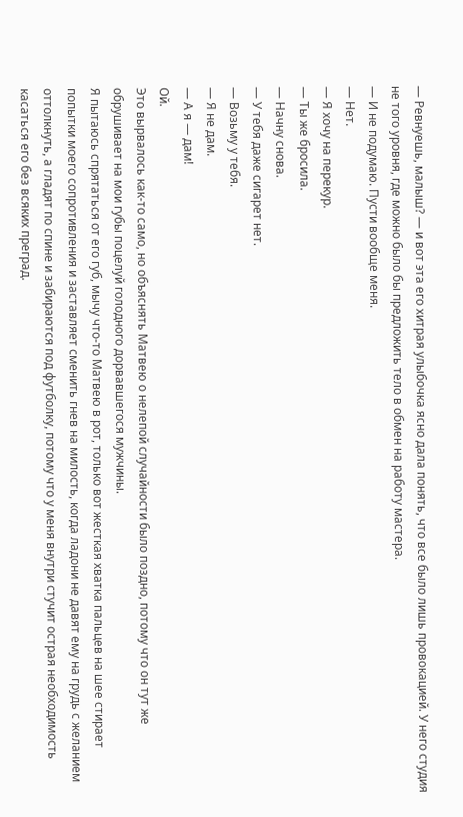— Ревнуешь, малыш? — и вот эта его хитрая улыбочка ясно дала понять, что все было лишь провокацией. У него студия не того уровня, где можно было бы предложить тело в обмен на работу мастера.
— И не подумаю. Пусти вообще меня.
— Нет.
— Я хочу на перекур.
— Ты же бросила.
— Начну снова.
— У тебя даже сигарет нет.
— Возьму у тебя.
— Я не дам.
— А я — дам!
Ой.
Это вырвалось как-то само, но объяснять Матвею о нелепой случайности было поздно, потому что он тут же обрушивает на мои губы поцелуй голодного дорвавшегося мужчины.
Я пытаюсь спрятаться от его губ, мычу что-то Матвею в рот, только вот жесткая хватка пальцев на шее стирает попытки моего сопротивления и заставляет сменить гнев на милость, когда ладони не давят ему на грудь с желанием оттолкнуть, а гладят по спине и забираются под футболку, потому что у меня внутри стучит острая необходимость касаться его без всяких преград.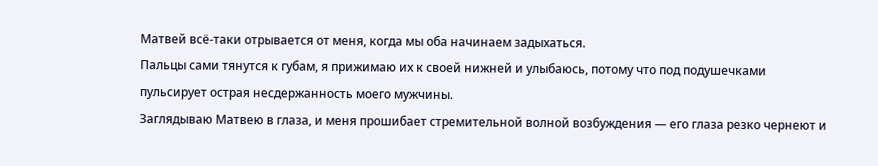Матвей всё-таки отрывается от меня, когда мы оба начинаем задыхаться.
Пальцы сами тянутся к губам, я прижимаю их к своей нижней и улыбаюсь, потому что под подушечками пульсирует острая несдержанность моего мужчины.
Заглядываю Матвею в глаза, и меня прошибает стремительной волной возбуждения — его глаза резко чернеют и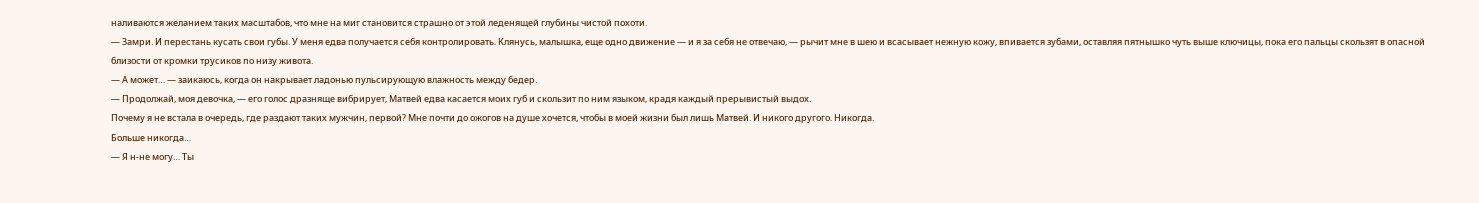наливаются желанием таких масштабов, что мне на миг становится страшно от этой леденящей глубины чистой похоти.
— Замри. И перестань кусать свои губы. У меня едва получается себя контролировать. Клянусь, малышка, еще одно движение — и я за себя не отвечаю, — рычит мне в шею и всасывает нежную кожу, впивается зубами, оставляя пятнышко чуть выше ключицы, пока его пальцы скользят в опасной близости от кромки трусиков по низу живота.
— А может… — заикаюсь, когда он накрывает ладонью пульсирующую влажность между бедер.
— Продолжай, моя девочка, — его голос дразняще вибрирует, Матвей едва касается моих губ и скользит по ним языком, крадя каждый прерывистый выдох.
Почему я не встала в очередь, где раздают таких мужчин, первой? Мне почти до ожогов на душе хочется, чтобы в моей жизни был лишь Матвей. И никого другого. Никогда.
Больше никогда…
— Я н-не могу… Ты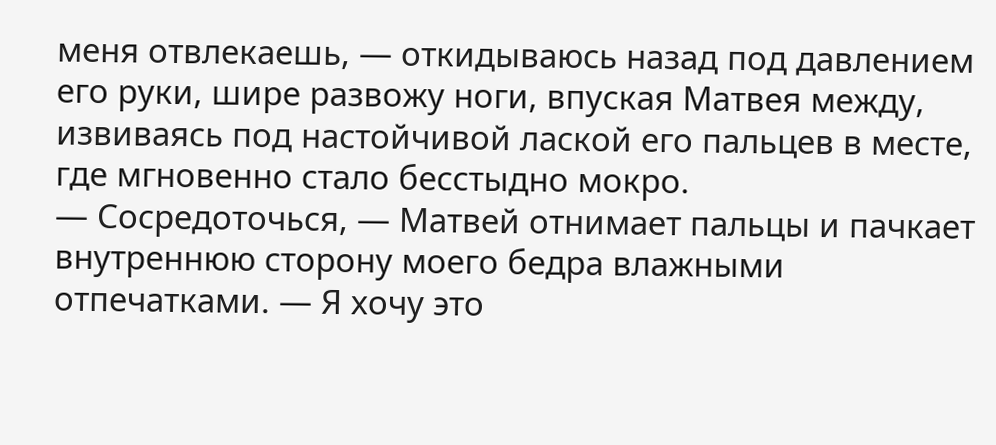меня отвлекаешь, — откидываюсь назад под давлением его руки, шире развожу ноги, впуская Матвея между, извиваясь под настойчивой лаской его пальцев в месте, где мгновенно стало бесстыдно мокро.
— Сосредоточься, — Матвей отнимает пальцы и пачкает внутреннюю сторону моего бедра влажными отпечатками. — Я хочу это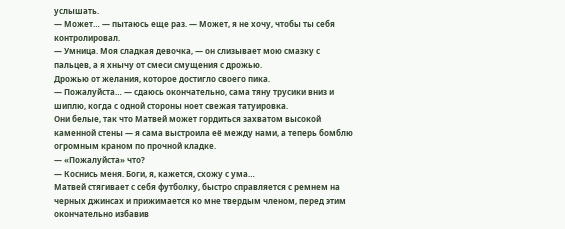услышать.
— Может… — пытаюсь еще раз. — Может, я не хочу, чтобы ты себя контролировал.
— Умница. Моя сладкая девочка, — он слизывает мою смазку с пальцев, а я хнычу от смеси смущения с дрожью.
Дрожью от желания, которое достигло своего пика.
— Пожалуйста… — сдаюсь окончательно, сама тяну трусики вниз и шиплю, когда с одной стороны ноет свежая татуировка.
Они белые, так что Матвей может гордиться захватом высокой каменной стены — я сама выстроила её между нами, а теперь бомблю огромным краном по прочной кладке.
— «Пожалуйста» что?
— Коснись меня. Боги, я, кажется, схожу с ума…
Матвей стягивает с себя футболку, быстро справляется с ремнем на черных джинсах и прижимается ко мне твердым членом, перед этим окончательно избавив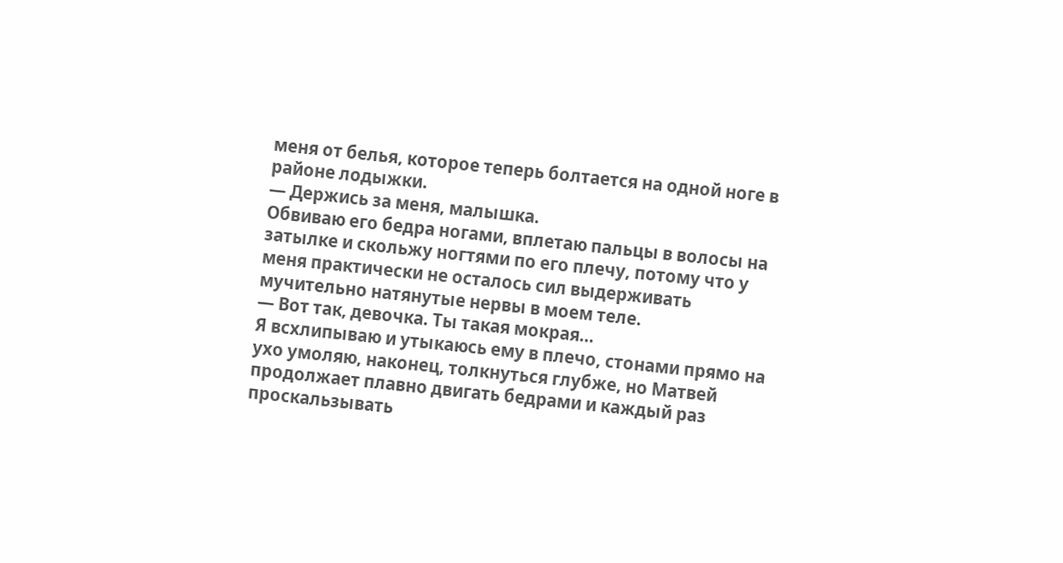меня от белья, которое теперь болтается на одной ноге в районе лодыжки.
— Держись за меня, малышка.
Обвиваю его бедра ногами, вплетаю пальцы в волосы на затылке и скольжу ногтями по его плечу, потому что у меня практически не осталось сил выдерживать мучительно натянутые нервы в моем теле.
— Вот так, девочка. Ты такая мокрая…
Я всхлипываю и утыкаюсь ему в плечо, стонами прямо на ухо умоляю, наконец, толкнуться глубже, но Матвей продолжает плавно двигать бедрами и каждый раз проскальзывать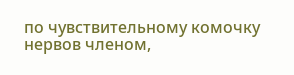по чувствительному комочку нервов членом,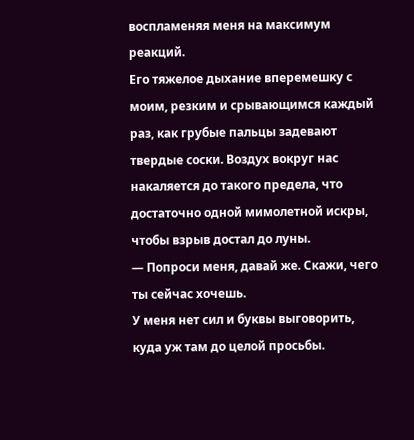воспламеняя меня на максимум реакций.
Его тяжелое дыхание вперемешку с моим, резким и срывающимся каждый раз, как грубые пальцы задевают твердые соски. Воздух вокруг нас накаляется до такого предела, что достаточно одной мимолетной искры, чтобы взрыв достал до луны.
— Попроси меня, давай же. Скажи, чего ты сейчас хочешь.
У меня нет сил и буквы выговорить, куда уж там до целой просьбы.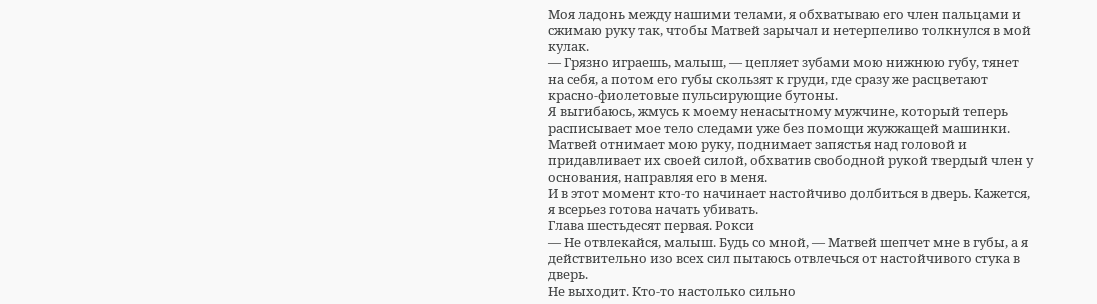Моя ладонь между нашими телами, я обхватываю его член пальцами и сжимаю руку так, чтобы Матвей зарычал и нетерпеливо толкнулся в мой кулак.
— Грязно играешь, малыш, — цепляет зубами мою нижнюю губу, тянет на себя, а потом его губы скользят к груди, где сразу же расцветают красно-фиолетовые пульсирующие бутоны.
Я выгибаюсь, жмусь к моему ненасытному мужчине, который теперь расписывает мое тело следами уже без помощи жужжащей машинки.
Матвей отнимает мою руку, поднимает запястья над головой и придавливает их своей силой, обхватив свободной рукой твердый член у основания, направляя его в меня.
И в этот момент кто-то начинает настойчиво долбиться в дверь. Кажется, я всерьез готова начать убивать.
Глава шестьдесят первая. Рокси
— Не отвлекайся, малыш. Будь со мной, — Матвей шепчет мне в губы, а я действительно изо всех сил пытаюсь отвлечься от настойчивого стука в дверь.
Не выходит. Кто-то настолько сильно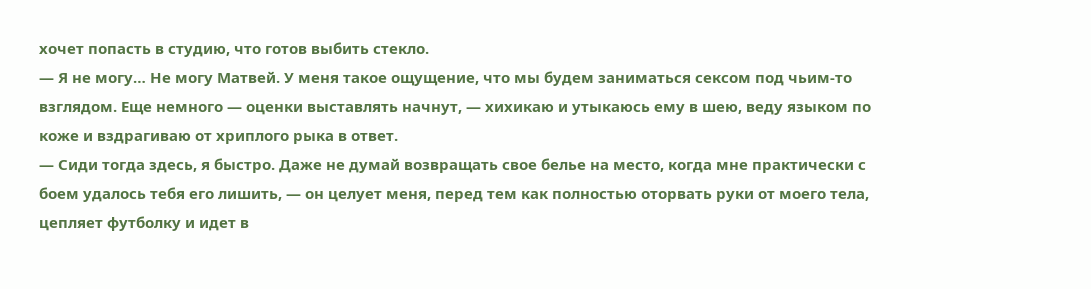хочет попасть в студию, что готов выбить стекло.
— Я не могу… Не могу Матвей. У меня такое ощущение, что мы будем заниматься сексом под чьим-то взглядом. Еще немного — оценки выставлять начнут, — хихикаю и утыкаюсь ему в шею, веду языком по коже и вздрагиваю от хриплого рыка в ответ.
— Сиди тогда здесь, я быстро. Даже не думай возвращать свое белье на место, когда мне практически с боем удалось тебя его лишить, — он целует меня, перед тем как полностью оторвать руки от моего тела, цепляет футболку и идет в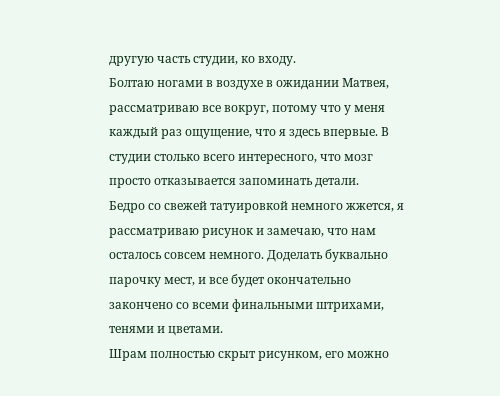другую часть студии, ко входу.
Болтаю ногами в воздухе в ожидании Матвея, рассматриваю все вокруг, потому что у меня каждый раз ощущение, что я здесь впервые. В студии столько всего интересного, что мозг просто отказывается запоминать детали.
Бедро со свежей татуировкой немного жжется, я рассматриваю рисунок и замечаю, что нам осталось совсем немного. Доделать буквально парочку мест, и все будет окончательно закончено со всеми финальными штрихами, тенями и цветами.
Шрам полностью скрыт рисунком, его можно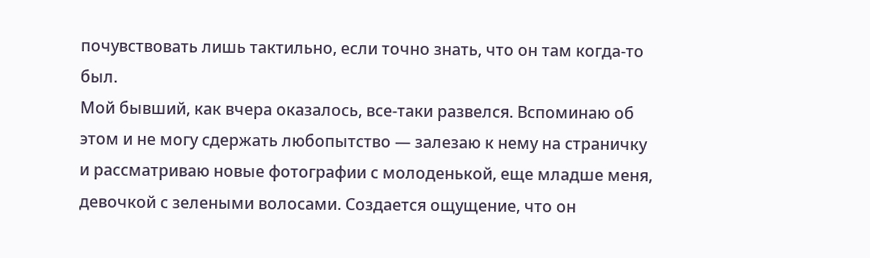почувствовать лишь тактильно, если точно знать, что он там когда-то был.
Мой бывший, как вчера оказалось, все-таки развелся. Вспоминаю об этом и не могу сдержать любопытство — залезаю к нему на страничку и рассматриваю новые фотографии с молоденькой, еще младше меня, девочкой с зелеными волосами. Создается ощущение, что он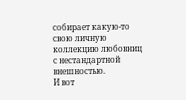собирает какую-то свою личную коллекцию любовниц с нестандартной внешностью.
И вот